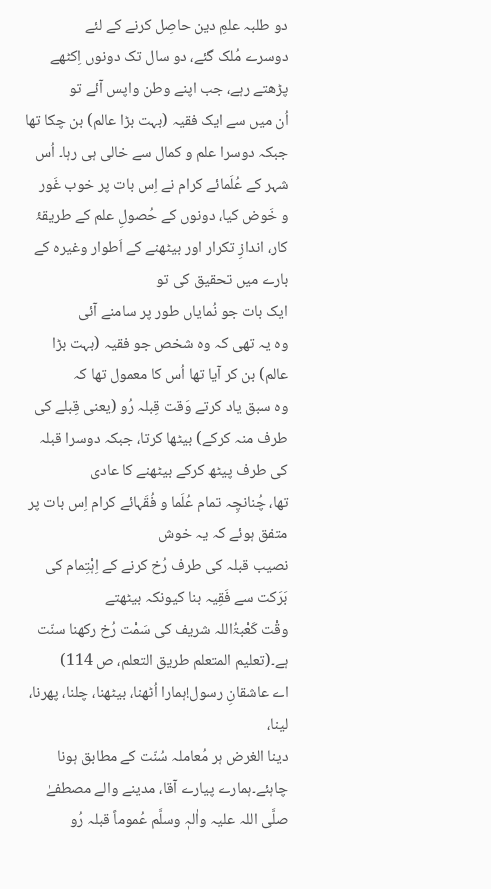دو طلبہ علمِ دین حاصِل کرنے کے لئے
دوسرے مُلک گئے، دو سال تک دونوں اِکٹھے پڑھتے رہے، جب اپنے وطن واپس آئے تو
اُن میں سے ایک فقیہ (بہت بڑا عالم) بن چکا تھا جبکہ دوسرا علم و کمال سے خالی ہی رہا۔ اُس
شہر کے عُلَمائے کرام نے اِس بات پر خوب غَور
و خَوض کیا، دونوں کے حُصولِ علم کے طریقۂ کار، اندازِ تکرار اور بیٹھنے کے اَطوار وغیرہ کے بارے میں تحقیق کی تو
ایک بات جو نُمایاں طور پر سامنے آئی
وہ یہ تھی کہ وہ شخص جو فقیہ (بہت بڑا عالم) بن کر آیا تھا اُس کا معمول تھا کہ
وہ سبق یاد کرتے وَقت قِبلہ رُو (یعنی قِبلے کی طرف منہ کرکے) بیٹھا کرتا، جبکہ دوسرا قبلہ کی طرف پیٹھ کرکے بیٹھنے کا عادی
تھا، چُنانچِہ تمام عُلَما و فُقَہائے کرام اِس بات پر متفق ہوئے کہ یہ خوش
نصیب قبلہ کی طرف رُخ کرنے کے اِہْتِمام کی بَرَکت سے فَقِیہ بنا کیونکہ بیٹھتے
وقْت کَعْبۃُاللہ شریف کی سَمْت رُخ رکھنا سنّت ہے۔(تعلیم المتعلم طریق التعلم، ص 114)
اے عاشقانِ رسول!ہمارا اُٹھنا، بیٹھنا، چلنا، پھرنا، لینا،
دینا الغرض ہر مُعاملہ سُنّت کے مطابق ہونا چاہئے۔ہمارے پیارے آقا، مدینے والے مصطفےٰ صلَّی اللہ علیہ واٰلہٖ وسلَّم عُموماً قبلہ رُو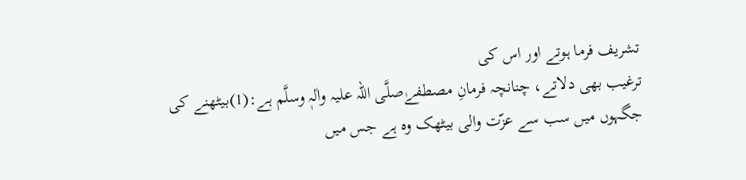تشریف فرما ہوتے اور اس کی
ترغیب بھی دلاتے، چنانچہ فرمانِ مصطفےٰصلَّی اللہ علیہ واٰلہٖ وسلَّم ہے:(1)بیٹھنے کی
جگہوں میں سب سے عزّت والی بیٹھک وہ ہے جس میں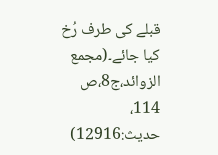قبلے کی طرف رُخ کیا جائے۔(مجمع الزوائد،ج8،ص 114، حدیث:12916)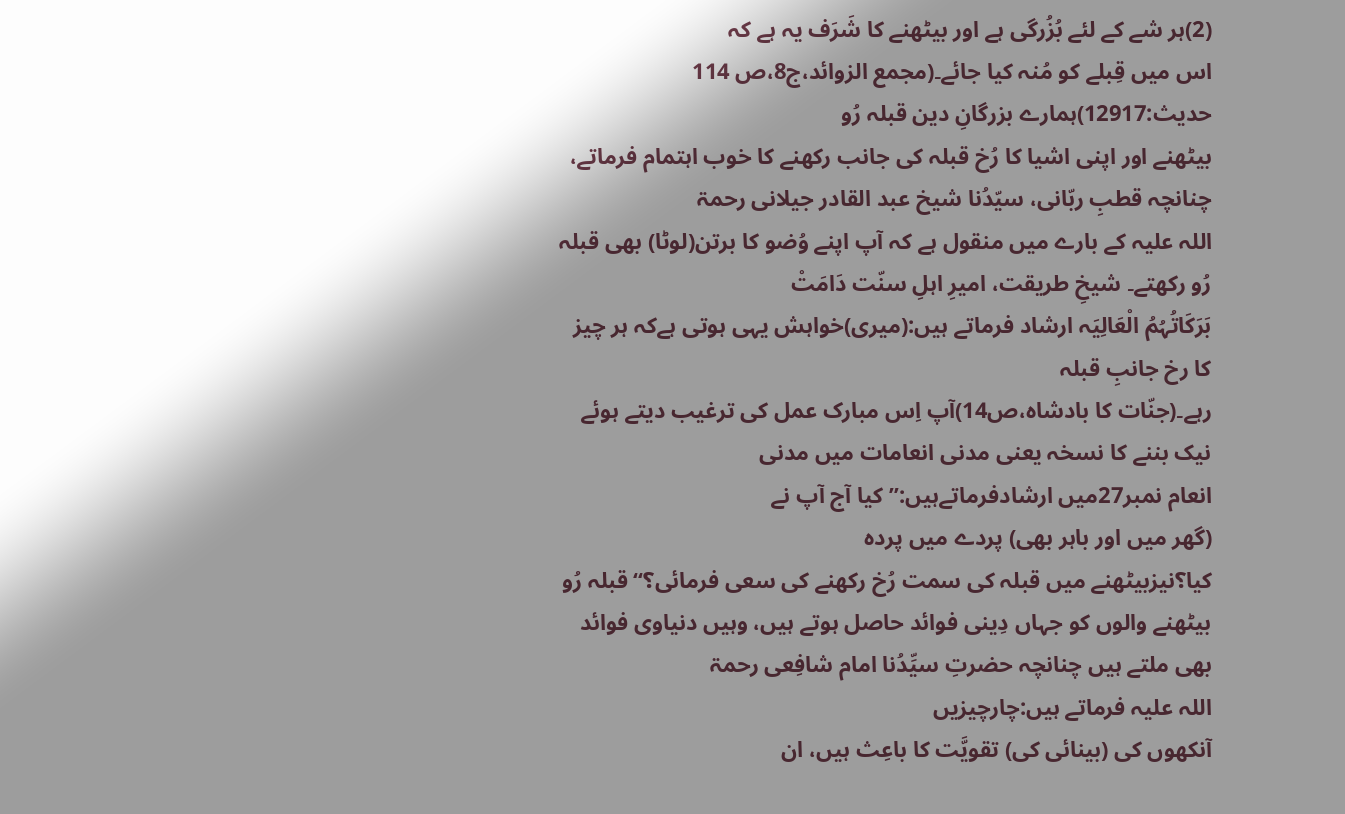(2)ہر شے کے لئے بُزُرگی ہے اور بیٹھنے کا شَرَف یہ ہے کہ
اس میں قِبلے کو مُنہ کیا جائے۔(مجمع الزوائد،ج8،ص 114
حدیث:12917)ہمارے بزرگانِ دین قبلہ رُو
بیٹھنے اور اپنی اشیا کا رُخ قبلہ کی جانب رکھنے کا خوب اہتمام فرماتے، چنانچہ قطبِ ربّانی، سیّدُنا شیخ عبد القادر جیلانی رحمۃ
اللہ علیہ کے بارے میں منقول ہے کہ آپ اپنے وُضو کا برتن(لوٹا) بھی قبلہ رُو رکھتے۔ شیخِ طریقت، امیرِ اہلِ سنّت دَامَتْ
بَرَکَاتُہُمُ الْعَالِیَہ ارشاد فرماتے ہیں:(میری)خواہش یہی ہوتی ہےکہ ہر چیز کا رخ جانبِ قبلہ
رہے۔(جنّات کا بادشاہ،ص14)آپ اِس مبارک عمل کی ترغیب دیتے ہوئے نیک بننے کا نسخہ یعنی مدنی انعامات میں مدنی
انعام نمبر27میں ارشادفرماتےہیں:”کیا آج آپ نے
(گھر میں اور باہر بھی) پردے میں پردہ
کیا؟نیزبیٹھنے میں قبلہ کی سمت رُخ رکھنے کی سعی فرمائی؟“ قبلہ رُو بیٹھنے والوں کو جہاں دِینی فوائد حاصل ہوتے ہیں، وہیں دنیاوی فوائد بھی ملتے ہیں چنانچہ حضرتِ سیِّدُنا امام شافِعی رحمۃ
اللہ علیہ فرماتے ہیں:چارچیزیں
آنکھوں کی (بینائی کی) تقویَّت کا باعِث ہیں، ان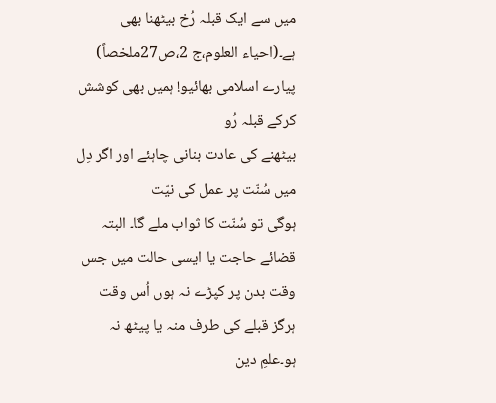میں سے ایک قبلہ رُخ بیٹھنا بھی ہے۔(احیاء العلوم،ج 2،ص27ملخصاً) پیارے اسلامی بھائیو! ہمیں بھی کوشش کرکے قبلہ رُو
بیٹھنے کی عادت بنانی چاہئے اور اگر دِل میں سُنّت پر عمل کی نیّت
ہوگی تو سُنّت کا ثواب ملے گا۔ البتہ قضائے حاجت یا ایسی حالت میں جس وقت بدن پر کپڑے نہ ہوں اُس وقت ہرگز قبلے کی طرف منہ یا پیٹھ نہ ہو۔علمِ دین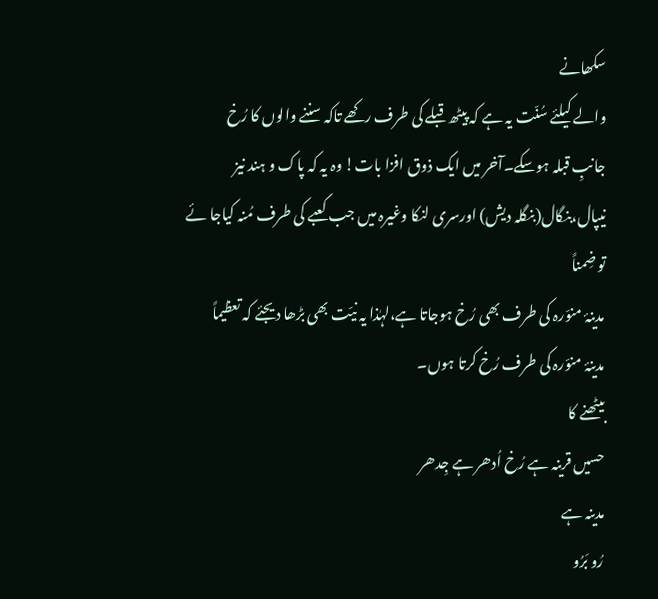سکھانے
والے کیلئے سُنّت یہ ہے کہ پیٹھ قبلے کی طرف رکھے تاکہ سننے والوں کا رُخ
جانبِ قبلہ ہوسکے۔آخر میں ایک ذوق افزا بات! وہ یہ کہ پاک و ہند نیز نیپال،بنگال(بنگلہ دیش) اورسری لنکا وغیرہ میں جب کعبے کی طرف مُنہ کیاجا ئے تو ضِمناً
مدینۂ منوّرہ کی طرف بھی رُخ ہوجاتا ہے،لہٰذا یہ نیّت بھی بڑھا دیجئے کہ تعظیماً
مدینۂ منوّرہ کی طرف رُخ کرتا ہوں۔
بیٹھنے کا
حسیں قرینہ ہے رُخ اُدھر ہے جِدھر
مدینہ ہے
رُو بَرُو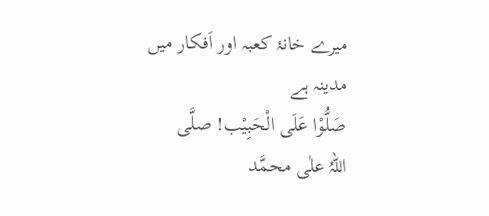میرے خانۂ کعبہ اور اَفکار میں
مدینہ ہے
صَلُّوْا عَلَی الْحَبِیْب! صلَّی
اللہُ علٰی محمَّد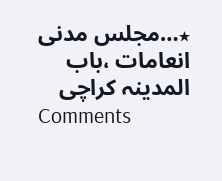٭…مجلس مدنی انعامات ،باب المدینہ کراچی
Comments